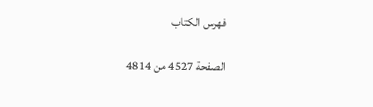فهرس الكتاب

الصفحة 4527 من 4814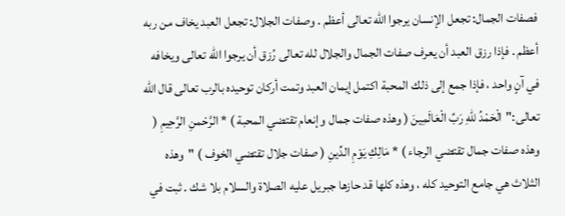فصفات الجمال: تجعل الإنسان يرجوا الله تعالى أعظم . وصفات الجلال: تجعل العبد يخاف من ربه أعظم . فإذا رزق العبد أن يعرف صفات الجمال والجلال لله تعالى رُزق أن يرجوا الله تعالى ويخافه في آنٍ واحد ، فإذا جمع إلى ذلك المحبة اكتمل إيمان العبد وتمت أركان توحيده بالرب تعالى قال الله تعالى:"الْحَمْدُ للّهِ رَبِّ الْعَالَمِينَ ( وهذه صفات جمال وإنعام تقتضي المحبة ) * الرَّحْمنِ الرَّحِيمِ ( وهذه صفات جمال تقتضي الرجاء ) * مَالِكِ يَوْمِ الدِّينِ ( صفات جلال تقتضي الخوف ) "وهذه الثلاث هي جامع التوحيد كله ، وهذه كلها قد حازها جبريل عليه الصلاة والسلام بلا شك . ثبت في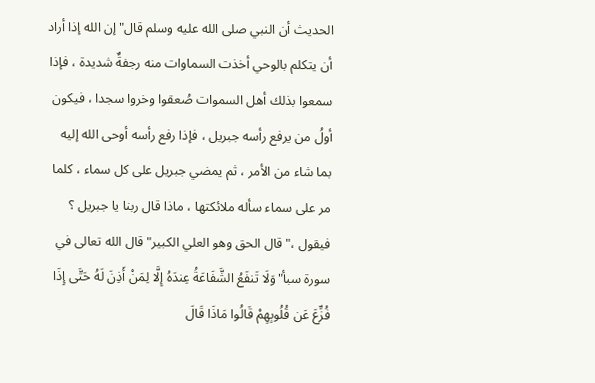الحديث أن النبي صلى الله عليه وسلم قال"إن الله إذا أراد أن يتكلم بالوحي أخذت السماوات منه رجفةٌ شديدة ، فإذا سمعوا بذلك أهل السموات صُعقوا وخروا سجدا ، فيكون أولُ من يرفع رأسه جبريل ، فإذا رفع رأسه أوحى الله إليه بما شاء من الأمر ، ثم يمضي جبريل على كل سماء ، كلما مر على سماء سأله ملائكتها ، ماذا قال ربنا يا جبريل ؟ فيقول ،"قال الحق وهو العلي الكبير"قال الله تعالى في سورة سبأ"وَلَا تَنفَعُ الشَّفَاعَةُ عِندَهُ إِلَّا لِمَنْ أَذِنَ لَهُ حَتَّى إِذَا فُزِّعَ عَن قُلُوبِهِمْ قَالُوا مَاذَا قَالَ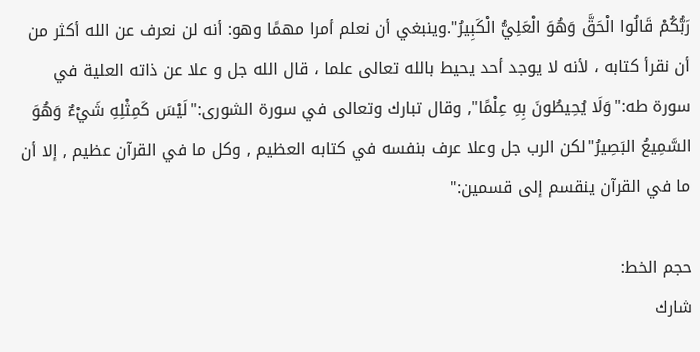رَبُّكُمْ قَالُوا الْحَقَّ وَهُوَ الْعَلِيُّ الْكَبِيرُ".وينبغي أن نعلم أمرا مهمًا وهو: أنه لن نعرف عن الله أكثر من أن نقرأ كتابه ، لأنه لا يوجد أحد يحيط بالله تعالى علما ، قال الله جل و علا عن ذاته العلية في سورة طه:"وَلَا يُحِيطُونَ بِهِ عِلْمًا", وقال تبارك وتعالى في سورة الشورى:"لَيْسَ كَمِثْلِهِ شَيْءٌ وَهُوَ السَّمِيعُ البَصِيرُ"لكن الرب جل وعلا عرف بنفسه في كتابه العظيم , وكل ما في القرآن عظيم , إلا أن ما في القرآن ينقسم إلى قسمين:"

حجم الخط:
شارك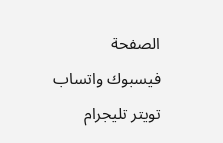الصفحة
فيسبوك واتساب تويتر تليجرام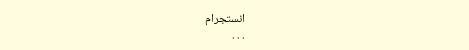انستجرام
. . .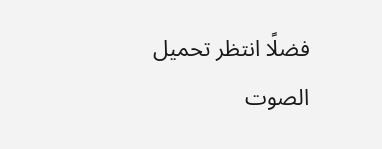فضلًا انتظر تحميل الصوت